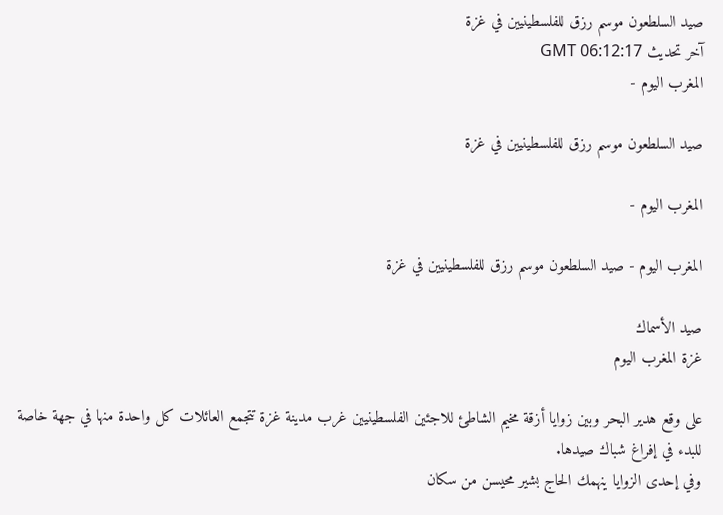صيد السلطعون موسم رزق للفلسطينيين في غزة
آخر تحديث GMT 06:12:17
المغرب اليوم -

صيد السلطعون موسم رزق للفلسطينيين في غزة

المغرب اليوم -

المغرب اليوم - صيد السلطعون موسم رزق للفلسطينيين في غزة

صيد الأسماك
غزة المغرب اليوم

على وقع هدير البحر وبين زوايا أزقة مخيم الشاطئ للاجئين الفلسطينيين غرب مدينة غزة تتجمع العائلات كل واحدة منها في جهة خاصة للبدء في إفراغ شباك صيدها.
وفي إحدى الزوايا ينهمك الحاج بشير محيسن من سكان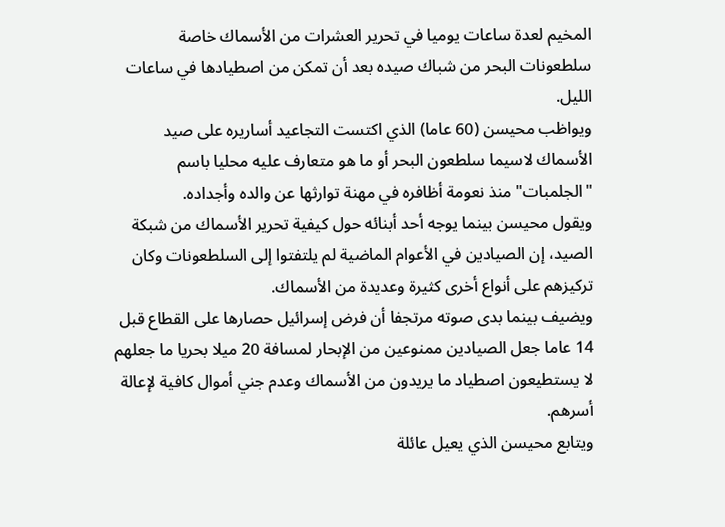المخيم لعدة ساعات يوميا في تحرير العشرات من الأسماك خاصة سلطعونات البحر من شباك صيده بعد أن تمكن من اصطيادها في ساعات الليل.
ويواظب محيسن (60 عاما) الذي اكتست التجاعيد أساريره على صيد الأسماك لاسيما سلطعون البحر أو ما هو متعارف عليه محليا باسم "الجلمبات" منذ نعومة أظافره في مهنة توارثها عن والده وأجداده.
ويقول محيسن بينما يوجه أحد أبنائه حول كيفية تحرير الأسماك من شبكة الصيد، إن الصيادين في الأعوام الماضية لم يلتفتوا إلى السلطعونات وكان تركيزهم على أنواع أخرى كثيرة وعديدة من الأسماك.
ويضيف بينما بدى صوته مرتجفا أن فرض إسرائيل حصارها على القطاع قبل 14 عاما جعل الصيادين ممنوعين من الإبحار لمسافة 20 ميلا بحريا ما جعلهم لا يستطيعون اصطياد ما يريدون من الأسماك وعدم جني أموال كافية لإعالة أسرهم.
ويتابع محيسن الذي يعيل عائلة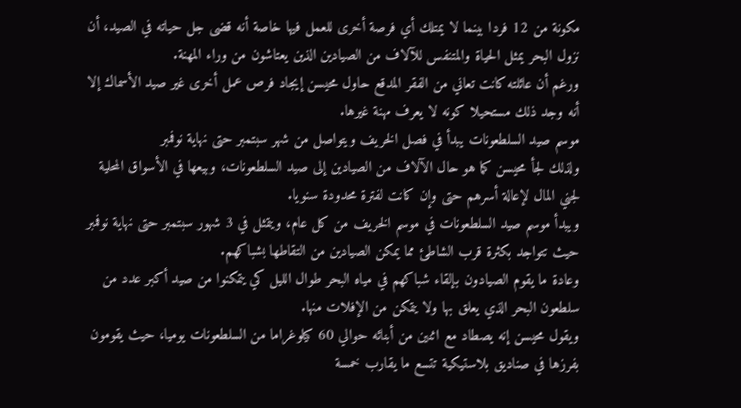مكونة من 12 فردا بينما لا يمتلك أي فرصة أخرى للعمل فيها خاصة أنه قضى جل حياته في الصيد، أن نزول البحر يمثل الحياة والمتنفس للآلاف من الصيادين الذين يعتاشون من وراء المهنة.
ورغم أن عائلته كانت تعاني من الفقر المدقع حاول محيسن إيجاد فرص عمل أخرى غير صيد الأسماك إلا أنه وجد ذلك مستحيلا كونه لا يعرف مهنة غيرها.
موسم صيد السلطعونات يبدأ في فصل الخريف ويتواصل من شهر سبتمبر حتى نهاية نوفمبر
ولذلك لجأ محيسن كما هو حال الآلاف من الصيادين إلى صيد السلطعونات، وبيعها في الأسواق المحلية لجني المال لإعالة أسرهم حتى وإن كانت لفترة محدودة سنويا.
ويبدأ موسم صيد السلطعونات في موسم الخريف من كل عام، ويتمثل في 3 شهور سبتمبر حتى نهاية نوفمبر حيث تتواجد بكثرة قرب الشاطئ مما يمكن الصيادين من التقاطها بشباكهم.
وعادة ما يقوم الصيادون بإلقاء شباكهم في مياه البحر طوال الليل كي يتمكنوا من صيد أكبر عدد من سلطعون البحر الذي يعلق بها ولا يتمكن من الإفلات منها.
ويقول محيسن إنه يصطاد مع اثنين من أبنائه حوالي 60 كيلوغراما من السلطعونات يوميا، حيث يقومون بفرزها في صناديق بلاستيكية تتسع ما يقارب خمسة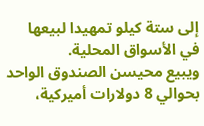إلى ستة كيلو تمهيدا لبيعها في الأسواق المحلية.
ويبيع محيسن الصندوق الواحد بحوالي 8 دولارات أميركية،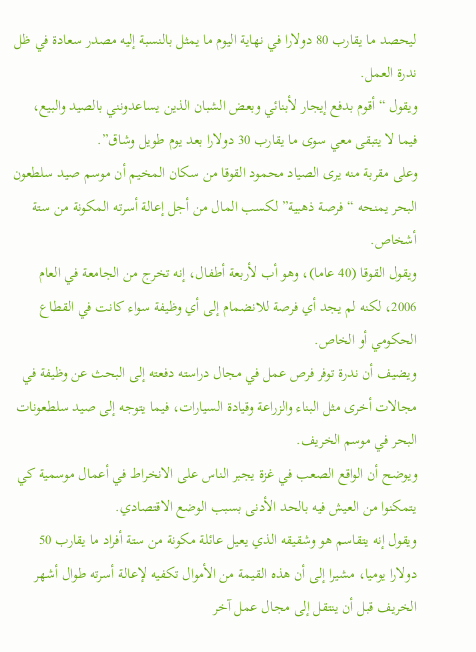ليحصد ما يقارب 80 دولارا في نهاية اليوم ما يمثل بالنسبة إليه مصدر سعادة في ظل ندرة العمل.
ويقول “أقوم بدفع إيجار لأبنائي وبعض الشبان الذين يساعدونني بالصيد والبيع، فيما لا يتبقى معي سوى ما يقارب 30 دولارا بعد يوم طويل وشاق”.
وعلى مقربة منه يرى الصياد محمود القوقا من سكان المخيم أن موسم صيد سلطعون البحر يمنحه “فرصة ذهبية” لكسب المال من أجل إعالة أسرته المكونة من ستة أشخاص.
ويقول القوقا (40 عاما)، وهو أب لأربعة أطفال، إنه تخرج من الجامعة في العام 2006، لكنه لم يجد أي فرصة للانضمام إلى أي وظيفة سواء كانت في القطاع الحكومي أو الخاص.
ويضيف أن ندرة توفر فرص عمل في مجال دراسته دفعته إلى البحث عن وظيفة في مجالات أخرى مثل البناء والزراعة وقيادة السيارات، فيما يتوجه إلى صيد سلطعونات البحر في موسم الخريف.
ويوضح أن الواقع الصعب في غزة يجبر الناس على الانخراط في أعمال موسمية كي يتمكنوا من العيش فيه بالحد الأدنى بسبب الوضع الاقتصادي.
ويقول إنه يتقاسم هو وشقيقه الذي يعيل عائلة مكونة من ستة أفراد ما يقارب 50 دولارا يوميا، مشيرا إلى أن هذه القيمة من الأموال تكفيه لإعالة أسرته طوال أشهر الخريف قبل أن ينتقل إلى مجال عمل آخر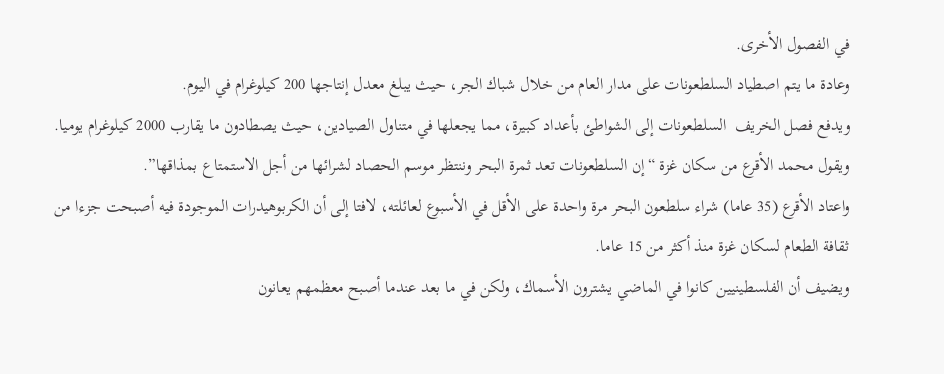في الفصول الأخرى.
وعادة ما يتم اصطياد السلطعونات على مدار العام من خلال شباك الجر، حيث يبلغ معدل إنتاجها 200 كيلوغرام في اليوم.
ويدفع فصل الخريف  السلطعونات إلى الشواطئ بأعداد كبيرة، مما يجعلها في متناول الصيادين، حيث يصطادون ما يقارب 2000 كيلوغرام يوميا.
ويقول محمد الأقرع من سكان غزة “إن السلطعونات تعد ثمرة البحر وننتظر موسم الحصاد لشرائها من أجل الاستمتاع بمذاقها”.
واعتاد الأقرع (35 عاما) شراء سلطعون البحر مرة واحدة على الأقل في الأسبوع لعائلته، لافتا إلى أن الكربوهيدرات الموجودة فيه أصبحت جزءا من ثقافة الطعام لسكان غزة منذ أكثر من 15 عاما.
ويضيف أن الفلسطينيين كانوا في الماضي يشترون الأسماك، ولكن في ما بعد عندما أصبح معظمهم يعانون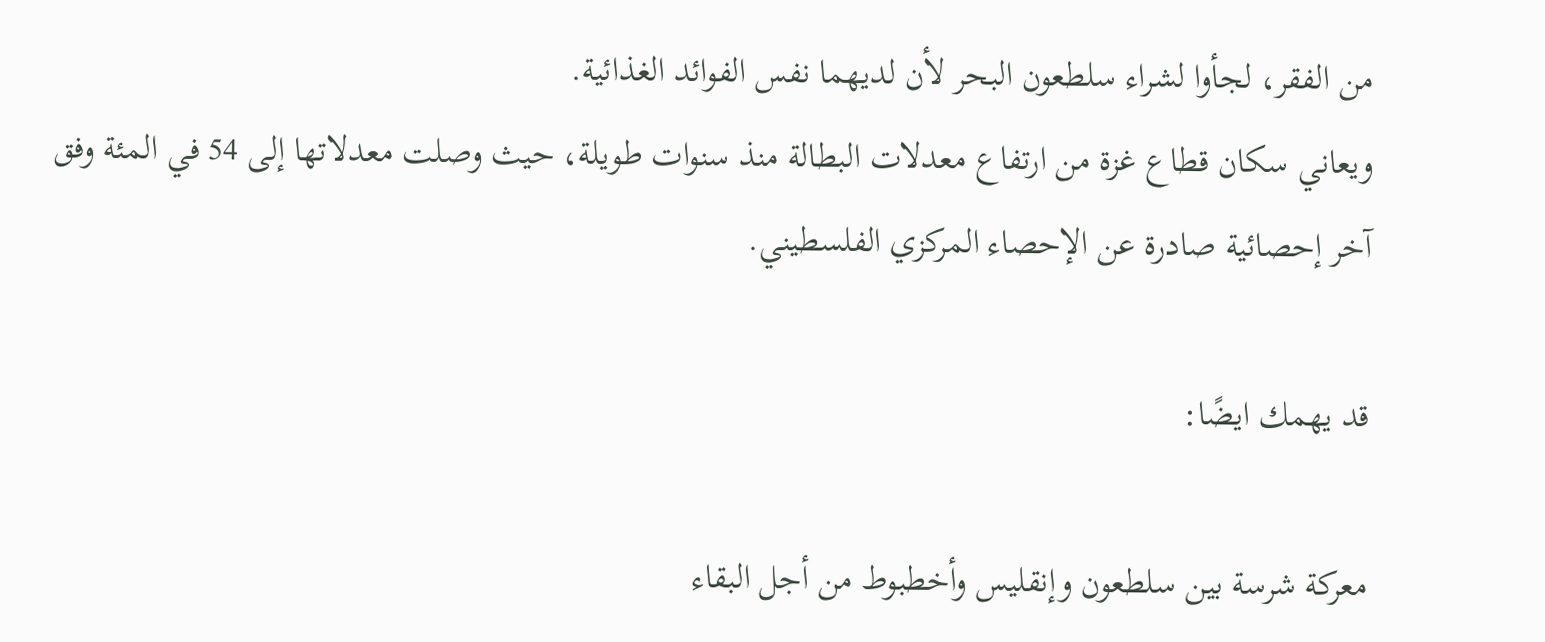من الفقر، لجأوا لشراء سلطعون البحر لأن لديهما نفس الفوائد الغذائية.
ويعاني سكان قطاع غزة من ارتفاع معدلات البطالة منذ سنوات طويلة، حيث وصلت معدلاتها إلى 54 في المئة وفق آخر إحصائية صادرة عن الإحصاء المركزي الفلسطيني.

قد يهمك ايضًا:

معركة شرسة بين سلطعون وإنقليس وأخطبوط من أجل البقاء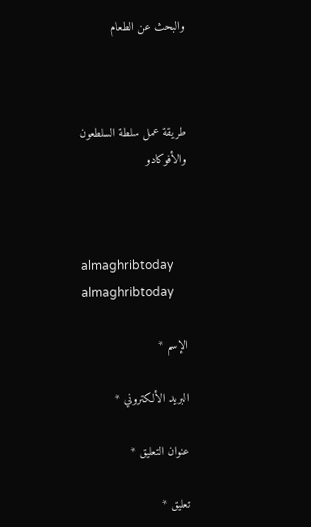والبحث عن الطعام



طريقة عمل سلطة السلطعون والأفوكادو



almaghribtoday
almaghribtoday

الإسم *

البريد الألكتروني *

عنوان التعليق *

تعليق *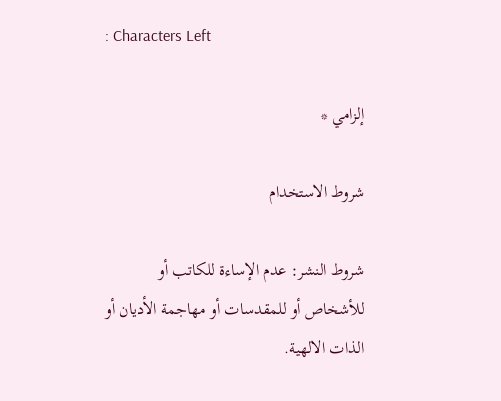: Characters Left

إلزامي *

شروط الاستخدام

شروط النشر: عدم الإساءة للكاتب أو للأشخاص أو للمقدسات أو مهاجمة الأديان أو الذات الالهية.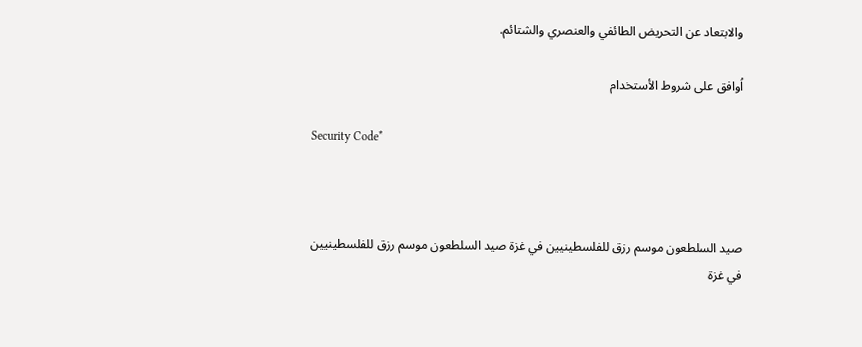والابتعاد عن التحريض الطائفي والعنصري والشتائم.

اُوافق على شروط الأستخدام

Security Code*



صيد السلطعون موسم رزق للفلسطينيين في غزة صيد السلطعون موسم رزق للفلسطينيين في غزة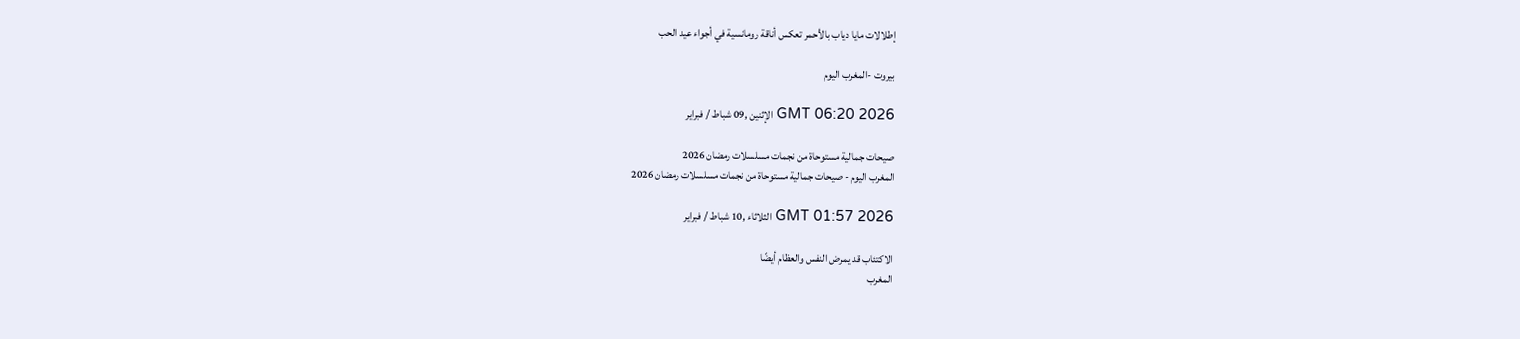إطلالات مايا دياب بالأحمر تعكس أناقة رومانسية في أجواء عيد الحب

بيروت -المغرب اليوم

GMT 06:20 2026 الإثنين ,09 شباط / فبراير

صيحات جمالية مستوحاة من نجمات مسلسلات رمضان 2026
المغرب اليوم - صيحات جمالية مستوحاة من نجمات مسلسلات رمضان 2026

GMT 01:57 2026 الثلاثاء ,10 شباط / فبراير

الاكتئاب قد يمرض النفس والعظام أيضًا
المغرب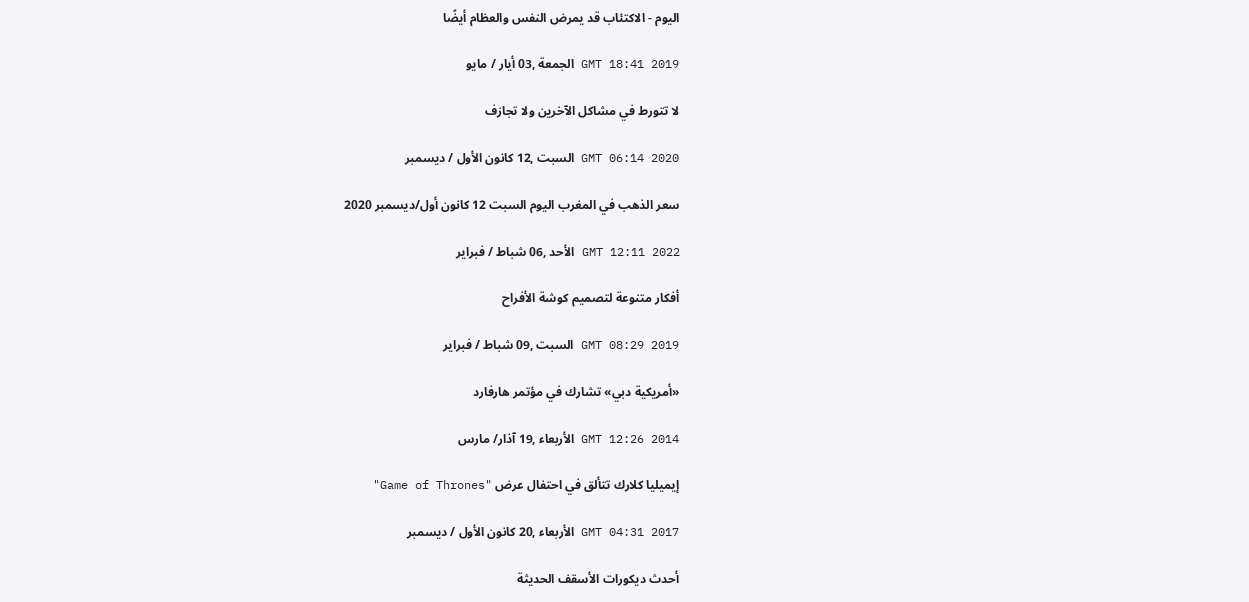اليوم - الاكتئاب قد يمرض النفس والعظام أيضًا

GMT 18:41 2019 الجمعة ,03 أيار / مايو

لا تتورط في مشاكل الآخرين ولا تجازف

GMT 06:14 2020 السبت ,12 كانون الأول / ديسمبر

سعر الذهب في المغرب اليوم السبت 12 كانون أول/ديسمبر 2020

GMT 12:11 2022 الأحد ,06 شباط / فبراير

أفكار متنوعة لتصميم كوشة الأفراح

GMT 08:29 2019 السبت ,09 شباط / فبراير

«أمريكية دبي» تشارك في مؤتمر هارفارد

GMT 12:26 2014 الأربعاء ,19 آذار/ مارس

إيميليا كلارك تتألق في احتفال عرض "Game of Thrones"

GMT 04:31 2017 الأربعاء ,20 كانون الأول / ديسمبر

أحدث ديكورات الأسقف الحديثة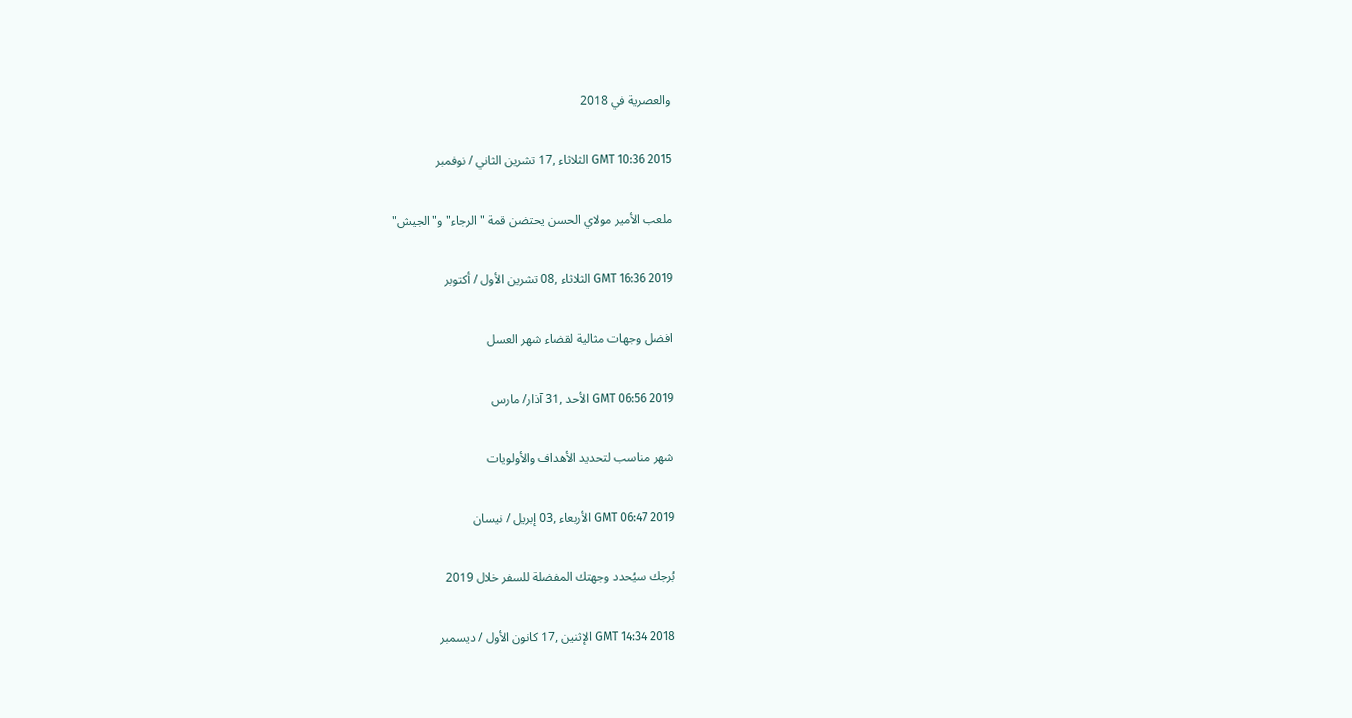والعصرية في 2018

GMT 10:36 2015 الثلاثاء ,17 تشرين الثاني / نوفمبر

ملعب الأمير مولاي الحسن يحتضن قمة "الرجاء" و"الجيش"

GMT 16:36 2019 الثلاثاء ,08 تشرين الأول / أكتوبر

افضل وجهات مثالية لقضاء شهر العسل

GMT 06:56 2019 الأحد ,31 آذار/ مارس

شهر مناسب لتحديد الأهداف والأولويات

GMT 06:47 2019 الأربعاء ,03 إبريل / نيسان

بُرجك سيُحدد وجهتك المفضلة للسفر خلال 2019

GMT 14:34 2018 الإثنين ,17 كانون الأول / ديسمبر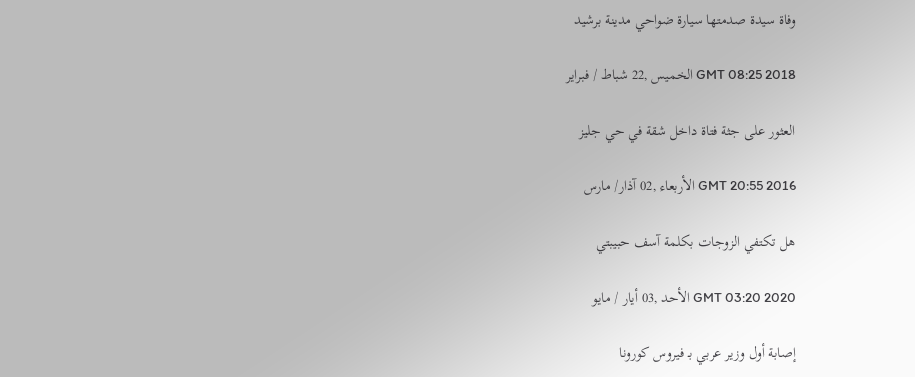وفاة سيدة صدمتها سيارة ضواحي مدينة برشيد

GMT 08:25 2018 الخميس ,22 شباط / فبراير

العثور على جثة فتاة داخل شقة في حي جليز

GMT 20:55 2016 الأربعاء ,02 آذار/ مارس

هل تكتفي الزوجات بكلمة آسف حبيبتي

GMT 03:20 2020 الأحد ,03 أيار / مايو

إصابة أول وزير عربي بـ فيروس كورونا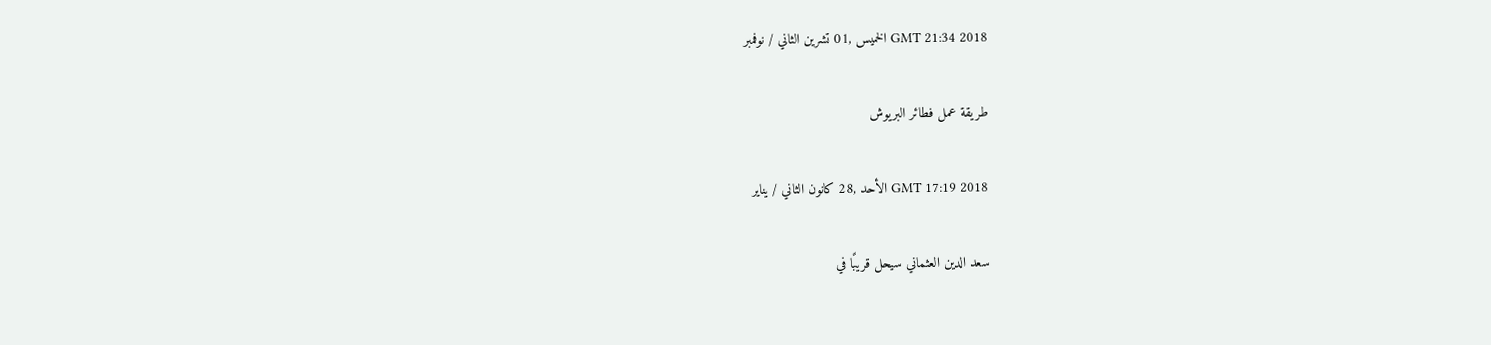GMT 21:34 2018 الخميس ,01 تشرين الثاني / نوفمبر

طريقة عمل فطائر البريوش

GMT 17:19 2018 الأحد ,28 كانون الثاني / يناير

سعد الدين العثماني سيحل قريبًا في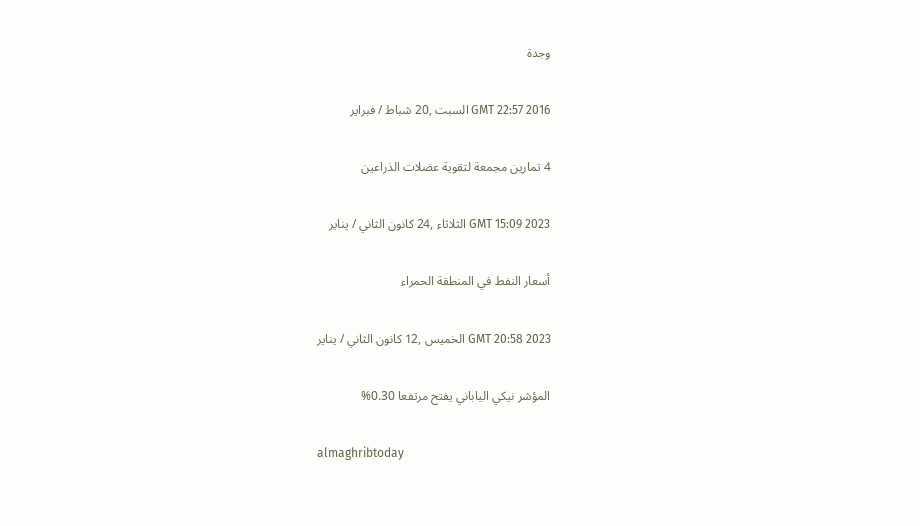وجدة

GMT 22:57 2016 السبت ,20 شباط / فبراير

4 تمارين مجمعة لتقوية عضلات الذراعين

GMT 15:09 2023 الثلاثاء ,24 كانون الثاني / يناير

أسعار النفط في المنطقة الحمراء

GMT 20:58 2023 الخميس ,12 كانون الثاني / يناير

المؤشر نيكي الياباني يفتح مرتفعا 0.30%

almaghribtoday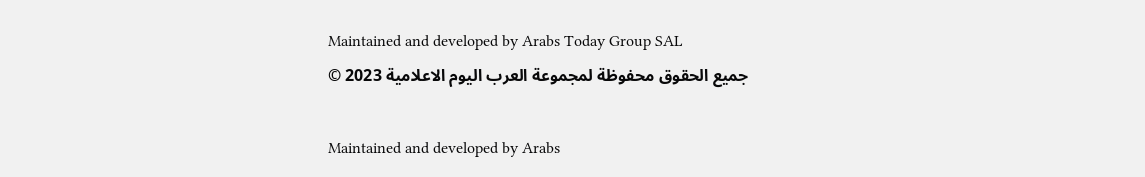Maintained and developed by Arabs Today Group SAL
جميع الحقوق محفوظة لمجموعة العرب اليوم الاعلامية 2023 ©

Maintained and developed by Arabs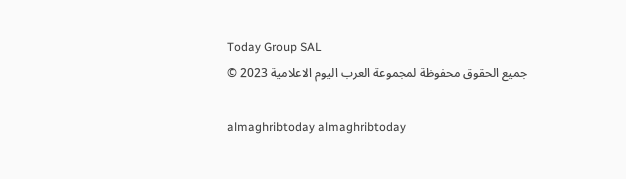Today Group SAL
جميع الحقوق محفوظة لمجموعة العرب اليوم الاعلامية 2023 ©

almaghribtoday almaghribtoday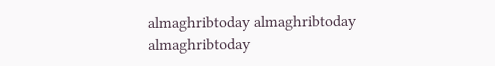almaghribtoday almaghribtoday
almaghribtoday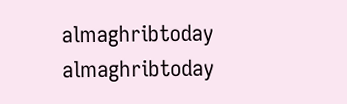almaghribtoday almaghribtoday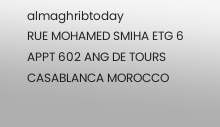almaghribtoday
RUE MOHAMED SMIHA ETG 6 APPT 602 ANG DE TOURS CASABLANCA MOROCCO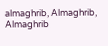almaghrib, Almaghrib, Almaghrib